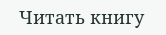Читать книгу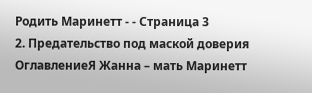Родить Маринетт - - Страница 3
2. Предательство под маской доверия
ОглавлениеЯ Жанна – мать Маринетт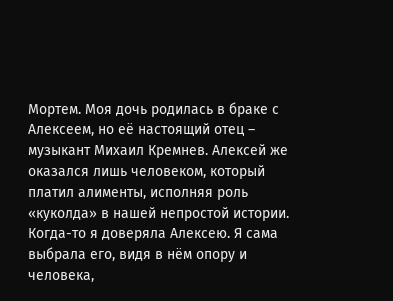Мортем. Моя дочь родилась в браке с Алексеем, но её настоящий отец – музыкант Михаил Кремнев. Алексей же оказался лишь человеком, который платил алименты, исполняя роль «куколда» в нашей непростой истории.
Когда-то я доверяла Алексею. Я сама выбрала его, видя в нём опору и человека,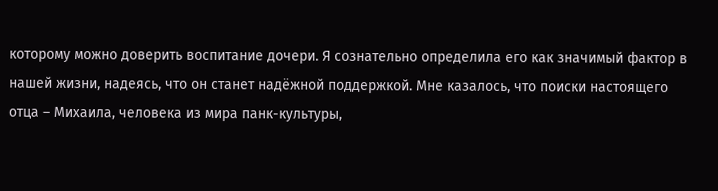которому можно доверить воспитание дочери. Я сознательно определила его как значимый фактор в нашей жизни, надеясь, что он станет надёжной поддержкой. Мне казалось, что поиски настоящего отца – Михаила, человека из мира панк-культуры,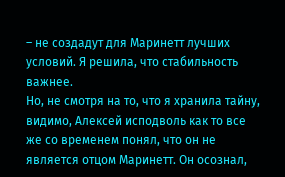– не создадут для Маринетт лучших условий. Я решила, что стабильность важнее.
Но, не смотря на то, что я хранила тайну, видимо, Алексей исподволь как то все же со временем понял, что он не является отцом Маринетт. Он осознал,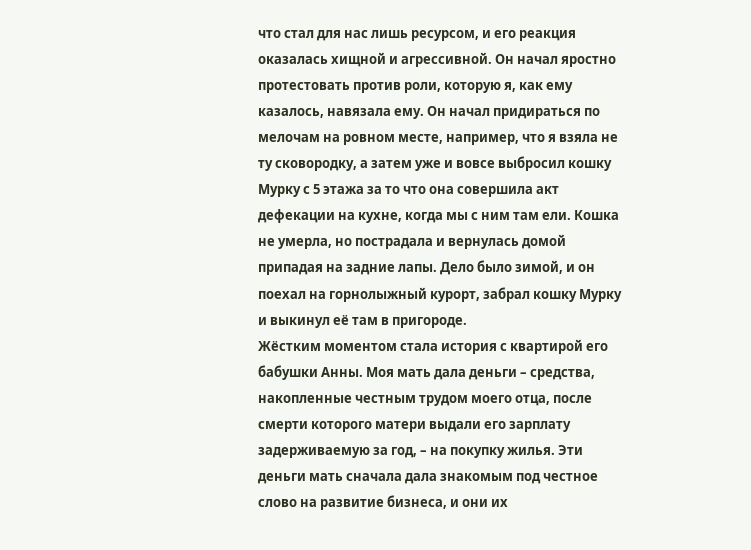что стал для нас лишь ресурсом, и его реакция оказалась хищной и агрессивной. Он начал яростно протестовать против роли, которую я, как ему казалось, навязала ему. Он начал придираться по мелочам на ровном месте, например, что я взяла не ту сковородку, а затем уже и вовсе выбросил кошку Мурку с 5 этажа за то что она совершила акт дефекации на кухне, когда мы с ним там ели. Кошка не умерла, но пострадала и вернулась домой припадая на задние лапы. Дело было зимой, и он поехал на горнолыжный курорт, забрал кошку Мурку и выкинул её там в пригороде.
Жёстким моментом стала история с квартирой его бабушки Анны. Моя мать дала деньги – средства, накопленные честным трудом моего отца, после смерти которого матери выдали его зарплату задерживаемую за год, – на покупку жилья. Эти деньги мать сначала дала знакомым под честное слово на развитие бизнеса, и они их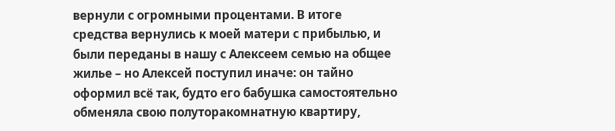вернули с огромными процентами. В итоге средства вернулись к моей матери с прибылью, и были переданы в нашу с Алексеем семью на общее жилье – но Алексей поступил иначе: он тайно оформил всё так, будто его бабушка самостоятельно обменяла свою полуторакомнатную квартиру,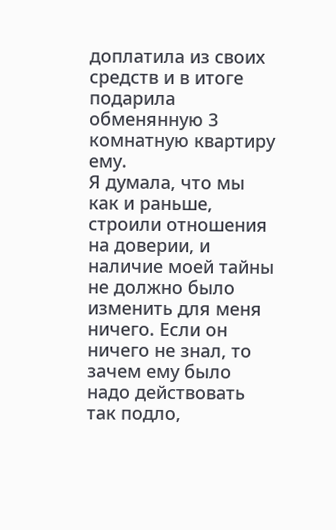доплатила из своих средств и в итоге подарила обменянную 3 комнатную квартиру ему.
Я думала, что мы как и раньше, строили отношения на доверии, и наличие моей тайны не должно было изменить для меня ничего. Если он ничего не знал, то зачем ему было надо действовать так подло,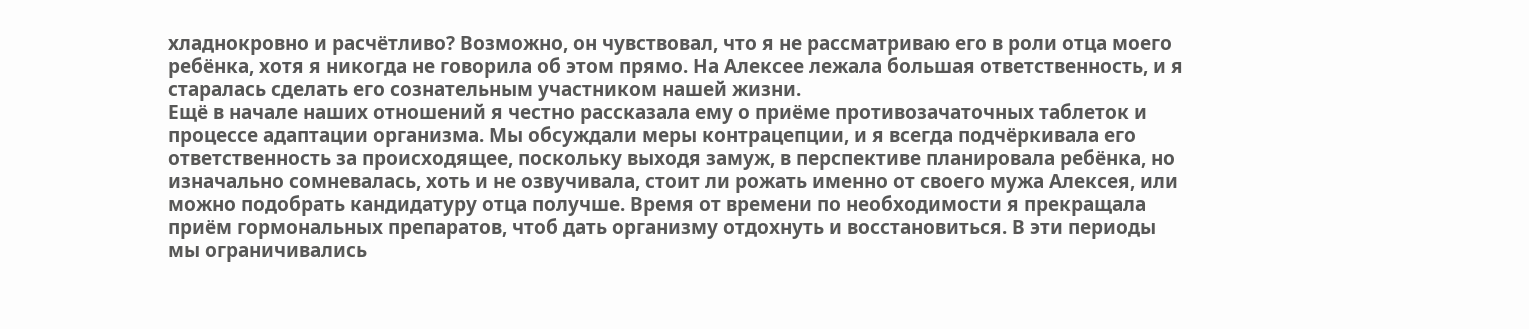хладнокровно и расчётливо? Возможно, он чувствовал, что я не рассматриваю его в роли отца моего ребёнка, хотя я никогда не говорила об этом прямо. На Алексее лежала большая ответственность, и я старалась сделать его сознательным участником нашей жизни.
Ещё в начале наших отношений я честно рассказала ему о приёме противозачаточных таблеток и процессе адаптации организма. Мы обсуждали меры контрацепции, и я всегда подчёркивала его ответственность за происходящее, поскольку выходя замуж, в перспективе планировала ребёнка, но изначально сомневалась, хоть и не озвучивала, стоит ли рожать именно от своего мужа Алексея, или можно подобрать кандидатуру отца получше. Время от времени по необходимости я прекращала приём гормональных препаратов, чтоб дать организму отдохнуть и восстановиться. В эти периоды мы ограничивались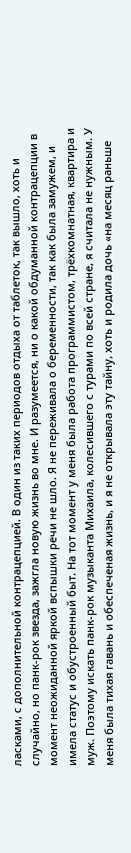ласками, с дополнительной контрацепцией. В один из таких периодов отдыха от таблеток, так вышло, хоть и случайно, но панк-рок звезда, зажгла новую жизнь во мне. И разумеется, ни о какой обдуманной контрацепции в момент неожиданной яркой вспышки речи не шло. Я не переживала о беременности, так как была замужем, и имела статус и обустроенный быт. На тот момент у меня была работа программистом, трёхкомнатная, квартира и муж. Поэтому искать панк-рок музыканта Михаила, колесившего с турами по всей стране, я считала не нужным. У меня была тихая гавань и обеспеченая жизнь, и я не открывала эту тайну, хоть и родила дочь «на месяц раньше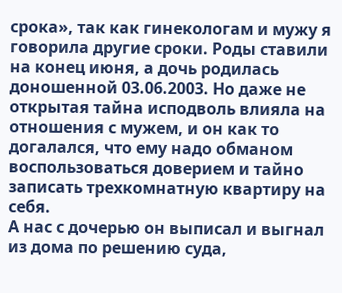срока», так как гинекологам и мужу я говорила другие сроки. Роды ставили на конец июня, а дочь родилась доношенной 03.06.2003. Но даже не открытая тайна исподволь влияла на отношения с мужем, и он как то догалался, что ему надо обманом воспользоваться доверием и тайно записать трехкомнатную квартиру на себя.
А нас с дочерью он выписал и выгнал из дома по решению суда,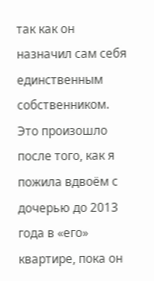так как он назначил сам себя единственным собственником. Это произошло после того, как я пожила вдвоём с дочерью до 2013 года в «его» квартире, пока он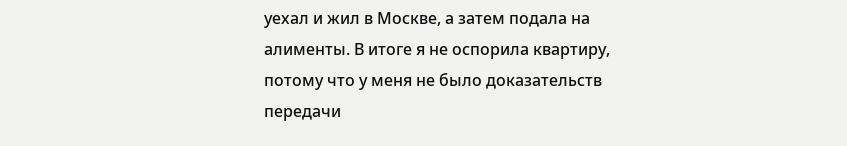уехал и жил в Москве, а затем подала на алименты. В итоге я не оспорила квартиру, потому что у меня не было доказательств передачи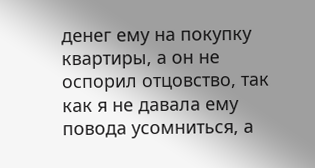денег ему на покупку квартиры, а он не оспорил отцовство, так как я не давала ему повода усомниться, а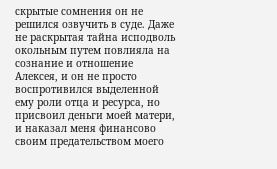скрытые сомнения он не решился озвучить в суде. Даже не раскрытая тайна исподволь окольным путем повлияла на сознание и отношение Алексея, и он не просто воспротивился выделенной ему роли отца и ресурса, но присвоил деньги моей матери, и наказал меня финансово своим предательством моего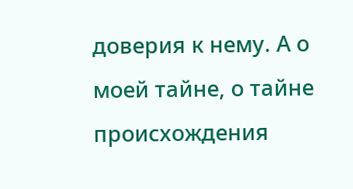доверия к нему. А о моей тайне, о тайне происхождения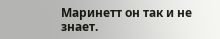Маринетт он так и не знает.